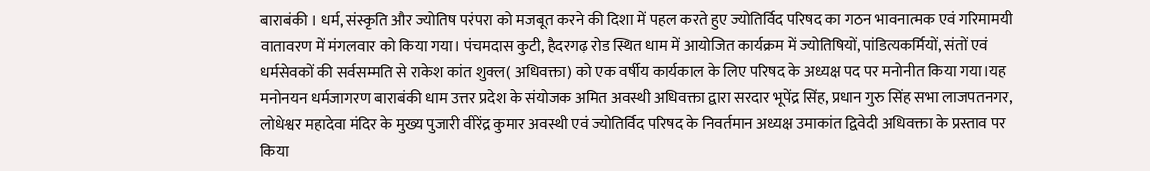बाराबंकी । धर्म, संस्कृति और ज्योतिष परंपरा को मजबूत करने की दिशा में पहल करते हुए ज्योतिर्विद परिषद का गठन भावनात्मक एवं गरिमामयी वातावरण में मंगलवार को किया गया। पंचमदास कुटी, हैदरगढ़ रोड स्थित धाम में आयोजित कार्यक्रम में ज्योतिषियों, पांडित्यकर्मियों, संतों एवं धर्मसेवकों की सर्वसम्मति से राकेश कांत शुक्ल( अधिवक्ता) को एक वर्षीय कार्यकाल के लिए परिषद के अध्यक्ष पद पर मनोनीत किया गया।यह मनोनयन धर्मजागरण बाराबंकी धाम उत्तर प्रदेश के संयोजक अमित अवस्थी अधिवक्ता द्वारा सरदार भूपेंद्र सिंह, प्रधान गुरु सिंह सभा लाजपतनगर, लोधेश्वर महादेवा मंदिर के मुख्य पुजारी वीरेंद्र कुमार अवस्थी एवं ज्योतिर्विद परिषद के निवर्तमान अध्यक्ष उमाकांत द्विवेदी अधिवक्ता के प्रस्ताव पर किया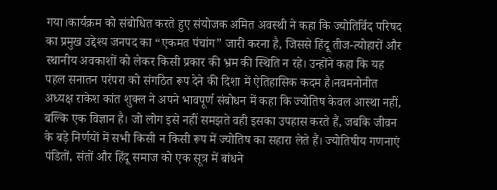गया।कार्यक्रम को संबोधित करते हुए संयोजक अमित अवस्थी ने कहा कि ज्योतिर्विद परिषद का प्रमुख उद्देश्य जनपद का “एकमत पंचांग” जारी करना है, जिससे हिंदू तीज-त्योहारों और स्थानीय अवकाशों को लेकर किसी प्रकार की भ्रम की स्थिति न रहे। उन्होंने कहा कि यह पहल सनातन परंपरा को संगठित रूप देने की दिशा में ऐतिहासिक कदम है।नवमनोनीत अध्यक्ष राकेश कांत शुक्ल ने अपने भावपूर्ण संबोधन में कहा कि ज्योतिष केवल आस्था नहीं, बल्कि एक विज्ञान है। जो लोग इसे नहीं समझते वही इसका उपहास करते हैं, जबकि जीवन के बड़े निर्णयों में सभी किसी न किसी रूप में ज्योतिष का सहारा लेते हैं। ज्योतिषीय गणनाएं पंडितों, संतों और हिंदू समाज को एक सूत्र में बांधने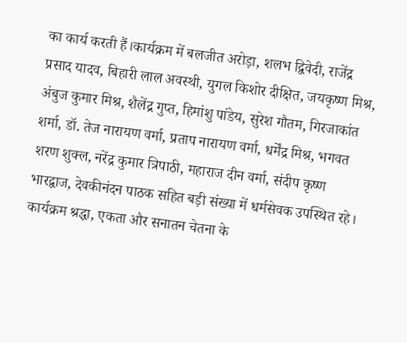का कार्य करती हैं।कार्यक्रम में बलजीत अरोड़ा, शलभ द्विवेदी, राजेंद्र प्रसाद यादव, बिहारी लाल अवस्थी, युगल किशोर दीक्षित, जयकृष्ण मिश्र, अंबुज कुमार मिश्र, शैलेंद्र गुप्त, हिमांशु पांडेय, सुरेश गौतम, गिरजाकांत शर्मा, डॉ. तेज नारायण वर्मा, प्रताप नारायण वर्मा, धर्मेंद्र मिश्र, भगवत शरण शुक्ल, नरेंद्र कुमार त्रिपाठी, महाराज दीन वर्मा, संदीप कृष्ण भारद्वाज, देवकीनंदन पाठक सहित बड़ी संख्या में धर्मसेवक उपस्थित रहे।
कार्यक्रम श्रद्धा, एकता और सनातन चेतना के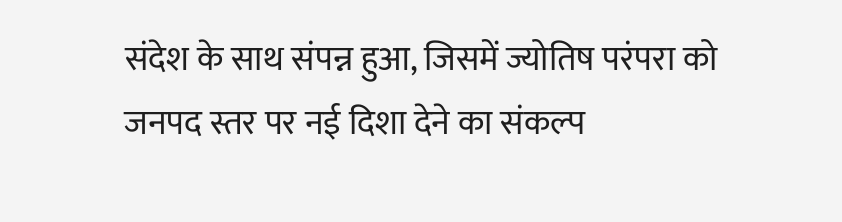संदेश के साथ संपन्न हुआ, जिसमें ज्योतिष परंपरा को जनपद स्तर पर नई दिशा देने का संकल्प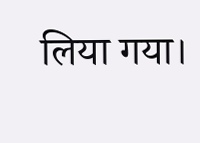लिया गया।